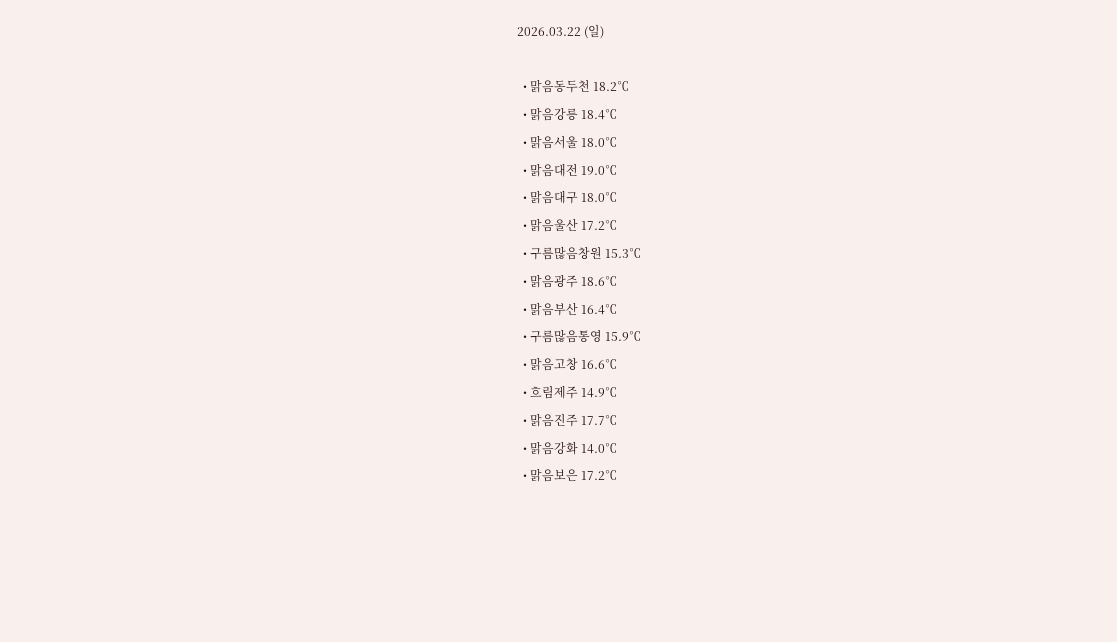2026.03.22 (일)

  • 맑음동두천 18.2℃
  • 맑음강릉 18.4℃
  • 맑음서울 18.0℃
  • 맑음대전 19.0℃
  • 맑음대구 18.0℃
  • 맑음울산 17.2℃
  • 구름많음창원 15.3℃
  • 맑음광주 18.6℃
  • 맑음부산 16.4℃
  • 구름많음통영 15.9℃
  • 맑음고창 16.6℃
  • 흐림제주 14.9℃
  • 맑음진주 17.7℃
  • 맑음강화 14.0℃
  • 맑음보은 17.2℃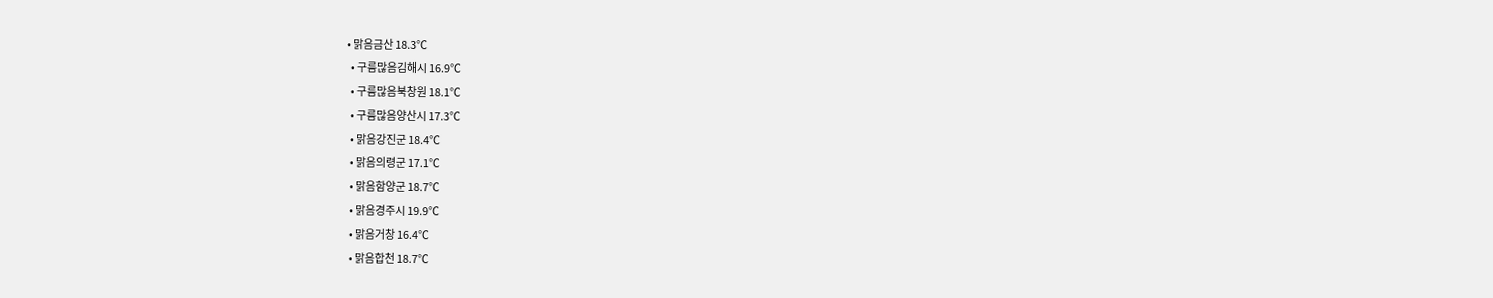• 맑음금산 18.3℃
  • 구름많음김해시 16.9℃
  • 구름많음북창원 18.1℃
  • 구름많음양산시 17.3℃
  • 맑음강진군 18.4℃
  • 맑음의령군 17.1℃
  • 맑음함양군 18.7℃
  • 맑음경주시 19.9℃
  • 맑음거창 16.4℃
  • 맑음합천 18.7℃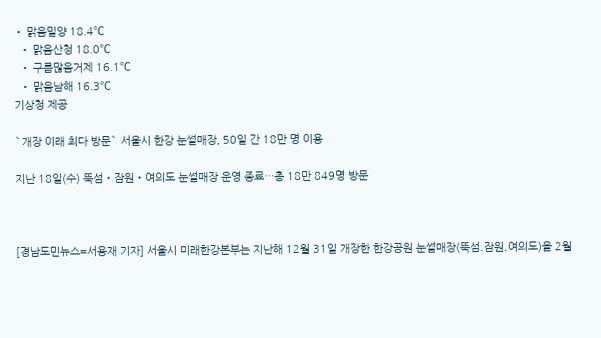• 맑음밀양 18.4℃
  • 맑음산청 18.0℃
  • 구름많음거제 16.1℃
  • 맑음남해 16.3℃
기상청 제공

`개장 이래 최다 방문` 서울시 한강 눈썰매장, 50일 간 18만 명 이용

지난 18일(수) 뚝섬‧잠원‧여의도 눈썰매장 운영 종료…총 18만 849명 방문



[경남도민뉴스=서용재 기자] 서울시 미래한강본부는 지난해 12월 31일 개장한 한강공원 눈썰매장(뚝섬․잠원․여의도)을 2월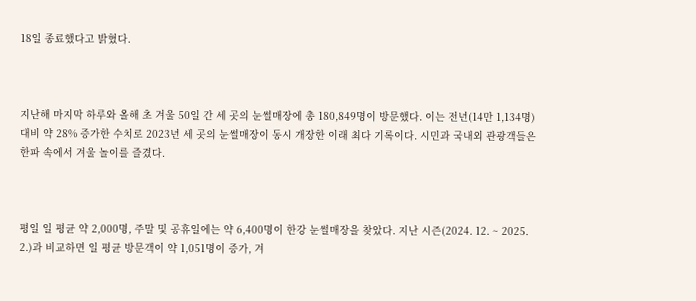18일 종료했다고 밝혔다.



지난해 마지막 하루와 올해 초 겨울 50일 간 세 곳의 눈썰매장에 총 180,849명이 방문했다. 이는 전년(14만 1,134명) 대비 약 28% 증가한 수치로 2023년 세 곳의 눈썰매장이 동시 개장한 이래 최다 기록이다. 시민과 국내외 관광객들은 한파 속에서 겨울 놀이를 즐겼다.



평일 일 평균 약 2,000명, 주말 및 공휴일에는 약 6,400명이 한강 눈썰매장을 찾았다. 지난 시즌(2024. 12. ~ 2025. 2.)과 비교하면 일 평균 방문객이 약 1,051명이 증가, 겨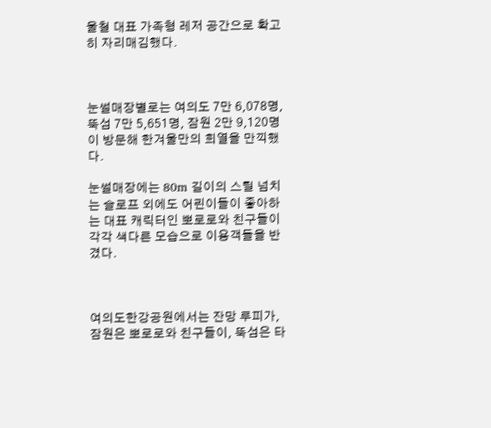울철 대표 가족형 레저 공간으로 확고히 자리매김했다.



눈썰매장별로는 여의도 7만 6,078명, 뚝섬 7만 5,651명, 잠원 2만 9,120명이 방문해 한겨울만의 희열을 만끽했다.

눈썰매장에는 80m 길이의 스릴 넘치는 슬로프 외에도 어린이들이 좋아하는 대표 캐릭터인 뽀로로와 친구들이 각각 색다른 모습으로 이용객들을 반겼다.



여의도한강공원에서는 잔망 루피가, 잠원은 뽀로로와 친구들이, 뚝섬은 타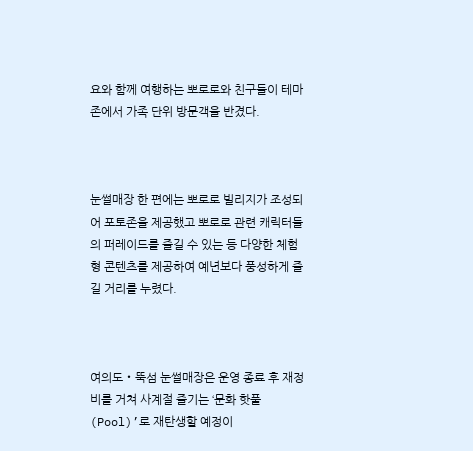요와 함께 여행하는 뽀로로와 친구들이 테마존에서 가족 단위 방문객을 반겼다.



눈썰매장 한 편에는 뽀로로 빌리지가 조성되어 포토존을 제공했고 뽀로로 관련 캐릭터들의 퍼레이드를 즐길 수 있는 등 다양한 체험형 콘텐츠를 제공하여 예년보다 풍성하게 즐길 거리를 누렸다.



여의도‧뚝섬 눈썰매장은 운영 종료 후 재정비를 거쳐 사계절 즐기는 ‘문화 핫풀(Pool)’로 재탄생할 예정이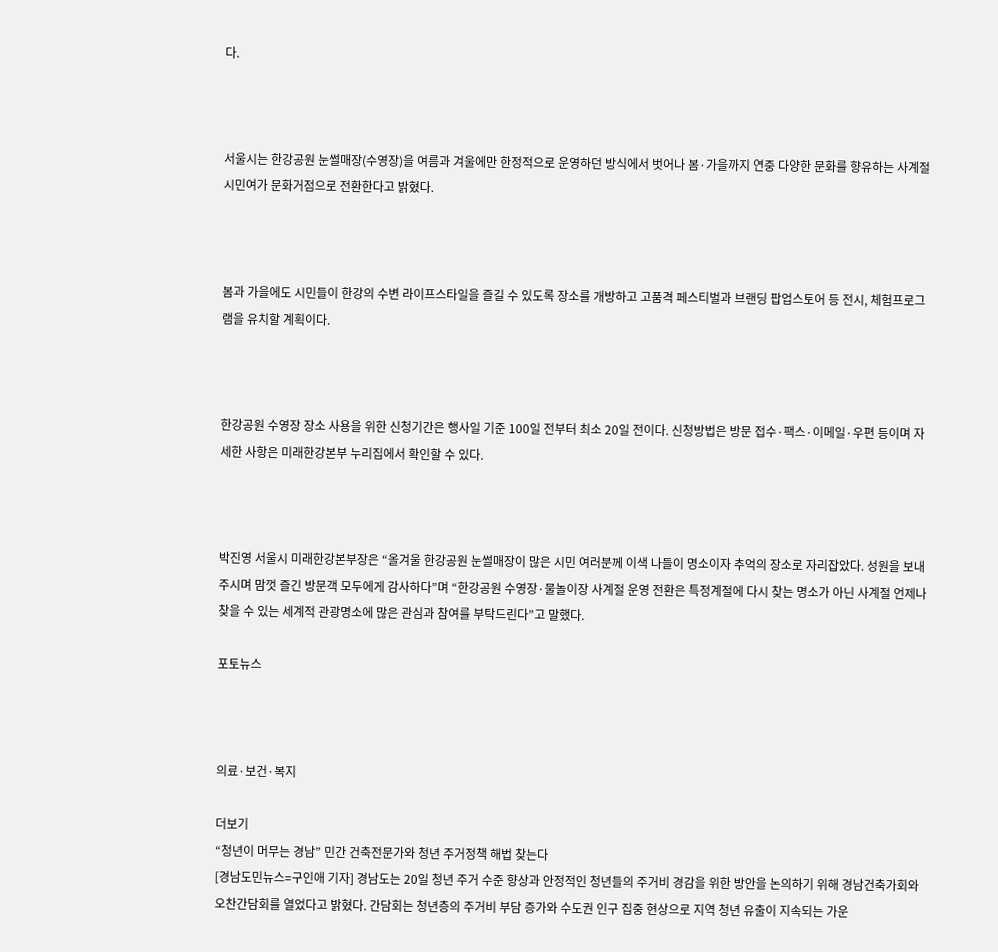다.



서울시는 한강공원 눈썰매장(수영장)을 여름과 겨울에만 한정적으로 운영하던 방식에서 벗어나 봄·가을까지 연중 다양한 문화를 향유하는 사계절 시민여가 문화거점으로 전환한다고 밝혔다.



봄과 가을에도 시민들이 한강의 수변 라이프스타일을 즐길 수 있도록 장소를 개방하고 고품격 페스티벌과 브랜딩 팝업스토어 등 전시, 체험프로그램을 유치할 계획이다.



한강공원 수영장 장소 사용을 위한 신청기간은 행사일 기준 100일 전부터 최소 20일 전이다. 신청방법은 방문 접수·팩스·이메일·우편 등이며 자세한 사항은 미래한강본부 누리집에서 확인할 수 있다.



박진영 서울시 미래한강본부장은 “올겨울 한강공원 눈썰매장이 많은 시민 여러분께 이색 나들이 명소이자 추억의 장소로 자리잡았다. 성원을 보내주시며 맘껏 즐긴 방문객 모두에게 감사하다”며 “한강공원 수영장·물놀이장 사계절 운영 전환은 특정계절에 다시 찾는 명소가 아닌 사계절 언제나 찾을 수 있는 세계적 관광명소에 많은 관심과 참여를 부탁드린다”고 말했다.

포토뉴스



의료·보건·복지

더보기
“청년이 머무는 경남” 민간 건축전문가와 청년 주거정책 해법 찾는다
[경남도민뉴스=구인애 기자] 경남도는 20일 청년 주거 수준 향상과 안정적인 청년들의 주거비 경감을 위한 방안을 논의하기 위해 경남건축가회와 오찬간담회를 열었다고 밝혔다. 간담회는 청년층의 주거비 부담 증가와 수도권 인구 집중 현상으로 지역 청년 유출이 지속되는 가운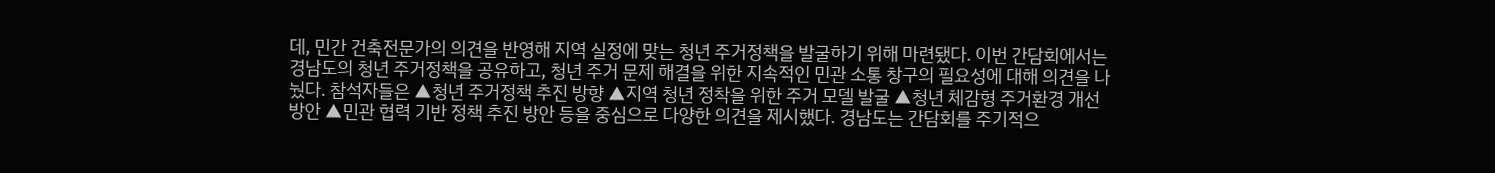데, 민간 건축전문가의 의견을 반영해 지역 실정에 맞는 청년 주거정책을 발굴하기 위해 마련됐다. 이번 간담회에서는 경남도의 청년 주거정책을 공유하고, 청년 주거 문제 해결을 위한 지속적인 민관 소통 창구의 필요성에 대해 의견을 나눴다. 참석자들은 ▲청년 주거정책 추진 방향 ▲지역 청년 정착을 위한 주거 모델 발굴 ▲청년 체감형 주거환경 개선 방안 ▲민관 협력 기반 정책 추진 방안 등을 중심으로 다양한 의견을 제시했다. 경남도는 간담회를 주기적으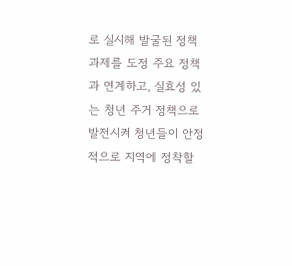로 실시해 발굴된 정책 과제를 도정 주요 정책과 연계하고, 실효성 있는 청년 주거 정책으로 발전시켜 청년들이 안정적으로 지역에 정착할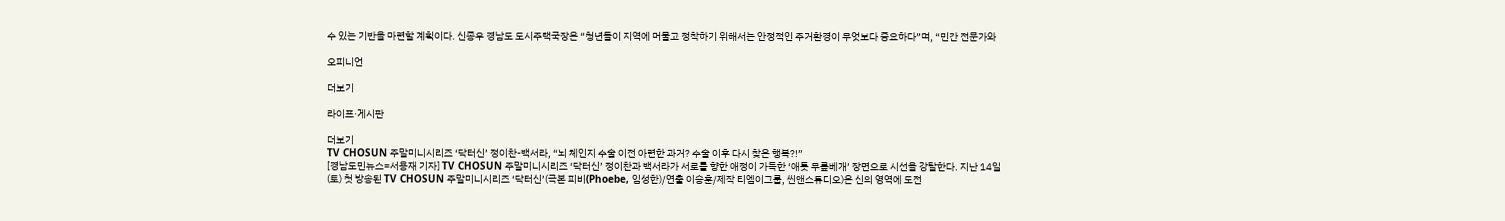수 있는 기반을 마련할 계획이다. 신종우 경남도 도시주택국장은 “청년들이 지역에 머물고 정착하기 위해서는 안정적인 주거환경이 무엇보다 중요하다”며, “민간 전문가와

오피니언

더보기

라이프·게시판

더보기
TV CHOSUN 주말미니시리즈 ‘닥터신’ 정이찬-백서라, “뇌 체인지 수술 이전 아련한 과거? 수술 이후 다시 찾은 행복?!”
[경남도민뉴스=서용재 기자] TV CHOSUN 주말미니시리즈 ‘닥터신’ 정이찬과 백서라가 서로를 향한 애정이 가득한 ‘애틋 무릎베개’ 장면으로 시선을 강탈한다. 지난 14일(토) 첫 방송된 TV CHOSUN 주말미니시리즈 ‘닥터신’(극본 피비(Phoebe, 임성한)/연출 이승훈/제작 티엠이그룹, 씬앤스튜디오)은 신의 영역에 도전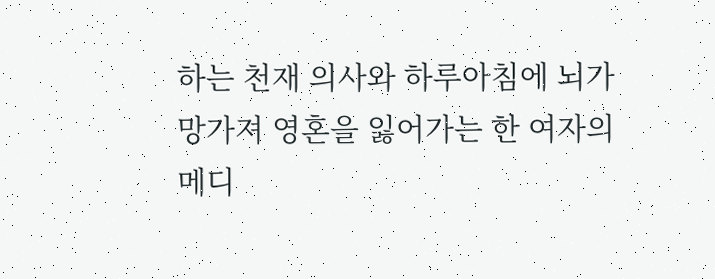하는 천재 의사와 하루아침에 뇌가 망가져 영혼을 잃어가는 한 여자의 메디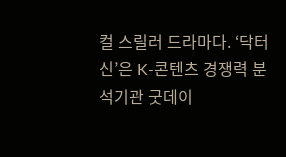컬 스릴러 드라마다. ‘닥터신’은 K-콘텐츠 경쟁력 분석기관 굿데이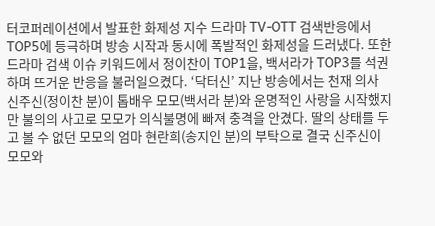터코퍼레이션에서 발표한 화제성 지수 드라마 TV-OTT 검색반응에서 TOP5에 등극하며 방송 시작과 동시에 폭발적인 화제성을 드러냈다. 또한 드라마 검색 이슈 키워드에서 정이찬이 TOP1을, 백서라가 TOP3를 석권하며 뜨거운 반응을 불러일으켰다. ‘닥터신’ 지난 방송에서는 천재 의사 신주신(정이찬 분)이 톱배우 모모(백서라 분)와 운명적인 사랑을 시작했지만 불의의 사고로 모모가 의식불명에 빠져 충격을 안겼다. 딸의 상태를 두고 볼 수 없던 모모의 엄마 현란희(송지인 분)의 부탁으로 결국 신주신이 모모와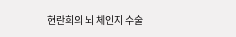현란희의 뇌 체인지 수술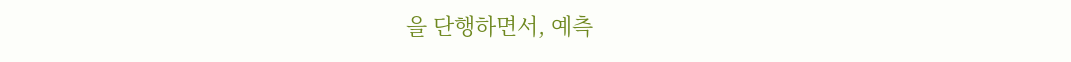을 단행하면서, 예측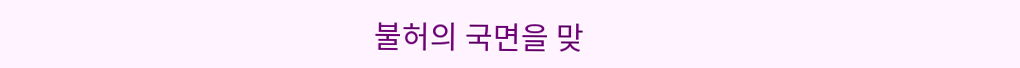불허의 국면을 맞